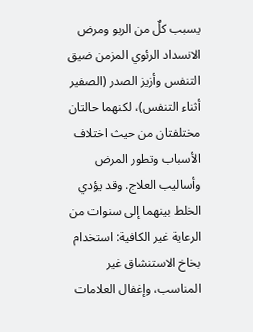يسبب كلٌ من الربو ومرض الانسداد الرئوي المزمن ضيق التنفس وأزيز الصدر (الصفير أثناء التنفس)، لكنهما حالتان مختلفتان من حيث اختلاف الأسباب وتطور المرض وأساليب العلاج. وقد يؤدي الخلط بينهما إلى سنوات من الرعاية غير الكافية: استخدام بخاخ الاستنشاق غير المناسب، وإغفال العلامات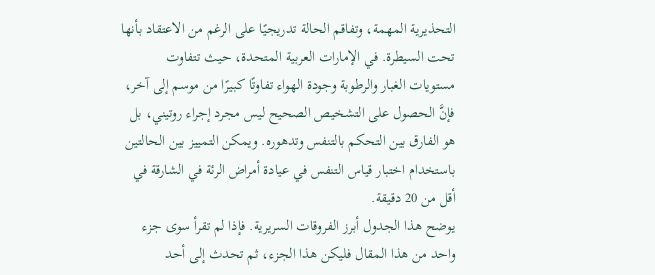التحذيرية المهمة، وتفاقم الحالة تدريجيًا على الرغم من الاعتقاد بأنها تحت السيطرة. في الإمارات العربية المتحدة، حيث تتفاوت مستويات الغبار والرطوبة وجودة الهواء تفاوتًا كبيرًا من موسم إلى آخر، فإنَّ الحصول على التشخيص الصحيح ليس مجرد إجراء روتيني، بل هو الفارق بين التحكم بالتنفس وتدهوره. ويمكن التمييز بين الحالتين باستخدام اختبار قياس التنفس في عيادة أمراض الرئة في الشارقة في أقل من 20 دقيقة.
يوضح هذا الجدول أبرز الفروقات السريرية. فإذا لم تقرأ سوى جزء واحد من هذا المقال فليكن هذا الجزء، ثم تحدث إلى أحد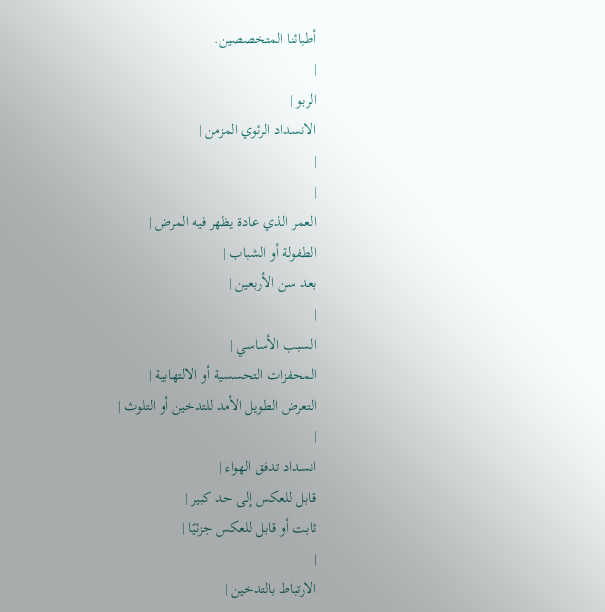أطبائنا المتخصصين.
|
الربو |
الانسداد الرئوي المزمن |
|
|
العمر الذي عادة يظهر فيه المرض |
الطفولة أو الشباب |
بعد سن الأربعين |
|
السبب الأساسي |
المحفزات التحسسية أو الالتهابية |
التعرض الطويل الأمد للتدخين أو التلوث |
|
انسداد تدفق الهواء |
قابل للعكس إلى حد كبير |
ثابت أو قابل للعكس جزئيًا |
|
الارتباط بالتدخين |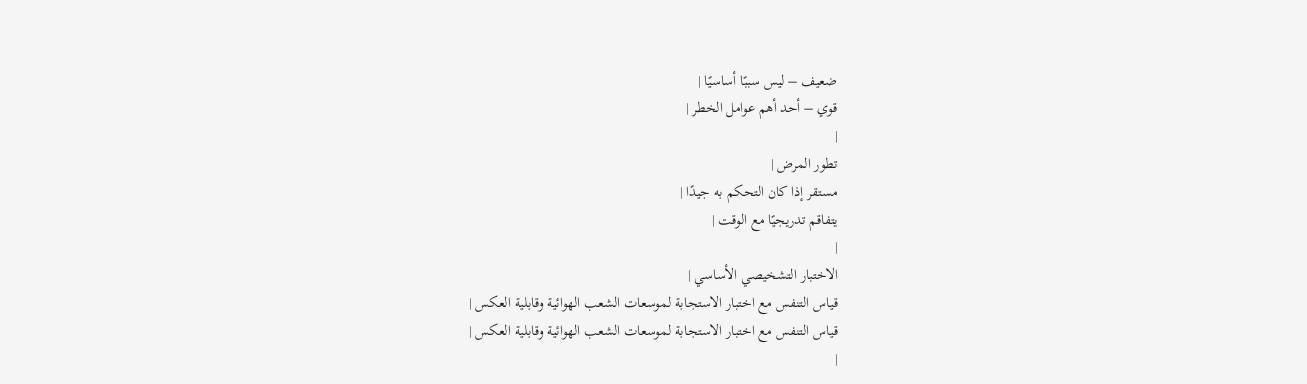ضعيف – ليس سببًا أساسيًا |
قوي – أحد أهم عوامل الخطر |
|
تطور المرض |
مستقر إذا كان التحكم به جيدًا |
يتفاقم تدريجيًا مع الوقت |
|
الاختبار التشخيصي الأساسي |
قياس التنفس مع اختبار الاستجابة لموسعات الشعب الهوائية وقابلية العكس |
قياس التنفس مع اختبار الاستجابة لموسعات الشعب الهوائية وقابلية العكس |
|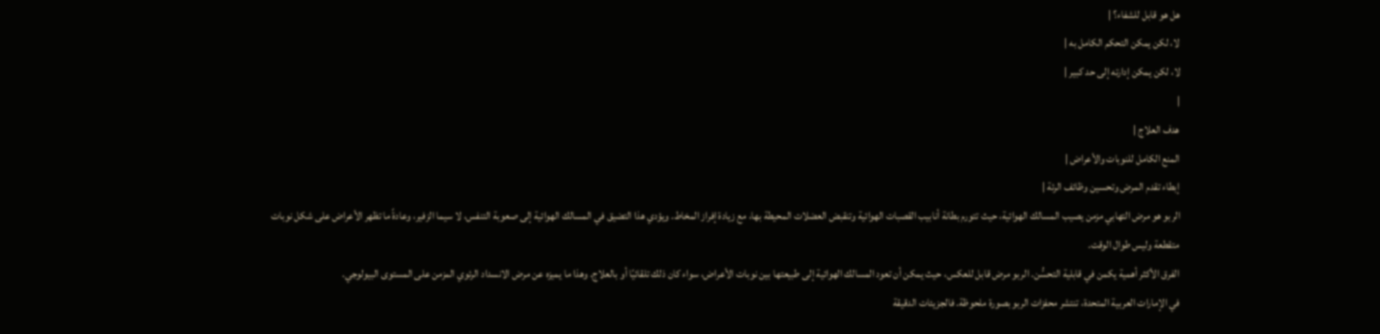هل هو قابل للشفاء؟ |
لا، لكن يمكن التحكم الكامل به |
لا، لكن يمكن إدارته إلى حد كبير |
|
هدف العلاج |
المنع الكامل للنوبات والأعراض |
إبطاء تقدم المرض وتحسين وظائف الرئة |
الربو هو مرض التهابي مزمن يصيب المسالك الهوائية، حيث تتورم بطانة أنابيب القصبات الهوائية وتنقبض العضلات المحيطة بها، مع زيادة إفراز المخاط. ويؤدي هذا التضيق في المسالك الهوائية إلى صعوبة التنفس، لا سيما الزفير، وعادةً ما تظهر الأعراض على شكل نوبات متقطعة وليس طوال الوقت.
الفرق الأكثر أهمية يكمن في قابلية التحسُّن. الربو مرض قابل للعكس، حيث يمكن أن تعود المسالك الهوائية إلى طبيعتها بين نوبات الأعراض، سواء كان ذلك تلقائيًا أو بالعلاج. وهذا ما يميزه عن مرض الانسداد الرئوي المزمن على المستوى البيولوجي.
في الإمارات العربية المتحدة، تنتشر محفزات الربو بصورة ملحوظة. فالجزيئات الدقيقة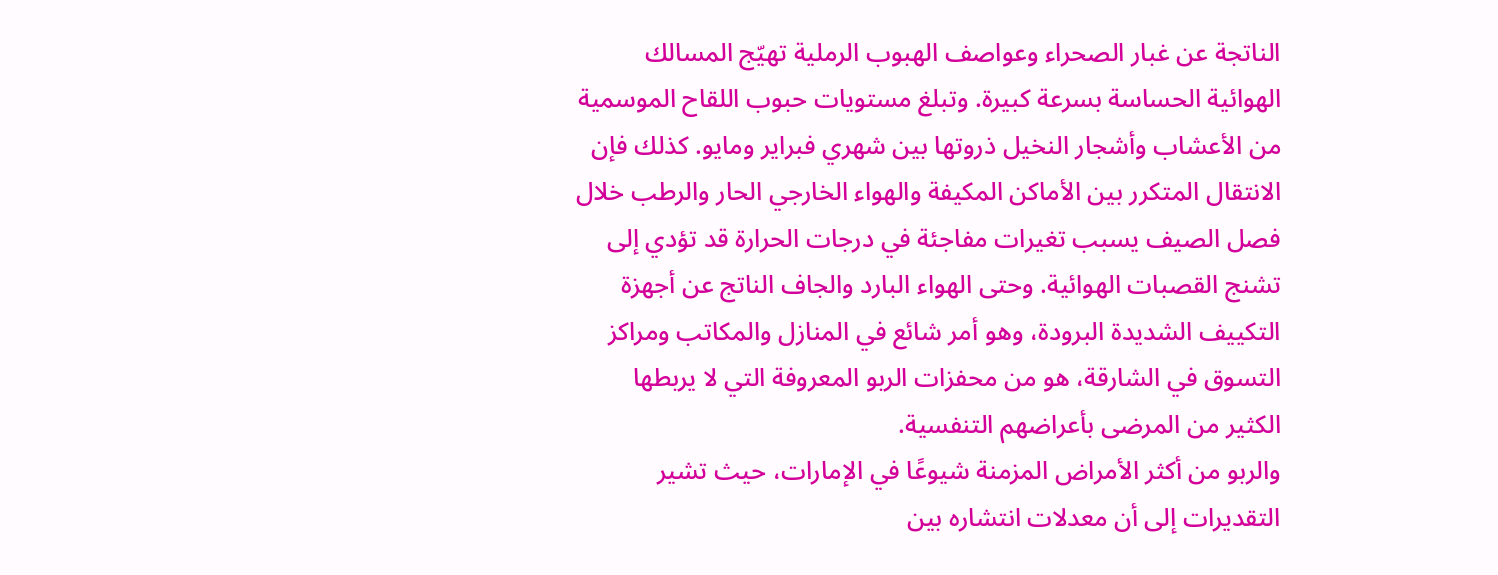الناتجة عن غبار الصحراء وعواصف الهبوب الرملية تهيّج المسالك الهوائية الحساسة بسرعة كبيرة. وتبلغ مستويات حبوب اللقاح الموسمية من الأعشاب وأشجار النخيل ذروتها بين شهري فبراير ومايو. كذلك فإن الانتقال المتكرر بين الأماكن المكيفة والهواء الخارجي الحار والرطب خلال فصل الصيف يسبب تغيرات مفاجئة في درجات الحرارة قد تؤدي إلى تشنج القصبات الهوائية. وحتى الهواء البارد والجاف الناتج عن أجهزة التكييف الشديدة البرودة، وهو أمر شائع في المنازل والمكاتب ومراكز التسوق في الشارقة، هو من محفزات الربو المعروفة التي لا يربطها الكثير من المرضى بأعراضهم التنفسية.
والربو من أكثر الأمراض المزمنة شيوعًا في الإمارات، حيث تشير التقديرات إلى أن معدلات انتشاره بين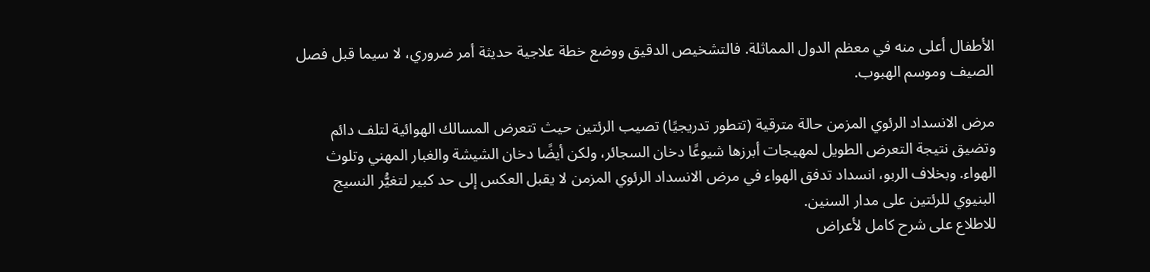الأطفال أعلى منه في معظم الدول المماثلة. فالتشخيص الدقيق ووضع خطة علاجية حديثة أمر ضروري، لا سيما قبل فصل الصيف وموسم الهبوب.

مرض الانسداد الرئوي المزمن حالة مترقية (تتطور تدريجيًا) تصيب الرئتين حيث تتعرض المسالك الهوائية لتلف دائم وتضيق نتيجة التعرض الطويل لمهيجات أبرزها شيوعًا دخان السجائر، ولكن أيضًا دخان الشيشة والغبار المهني وتلوث الهواء. وبخلاف الربو، انسداد تدفق الهواء في مرض الانسداد الرئوي المزمن لا يقبل العكس إلى حد كبير لتغيُّر النسيج البنيوي للرئتين على مدار السنين.
للاطلاع على شرح كامل لأعراض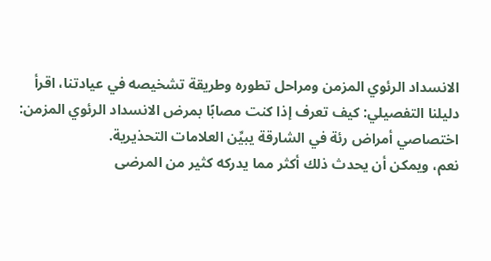الانسداد الرئوي المزمن ومراحل تطوره وطريقة تشخيصه في عيادتنا، اقرأ دليلنا التفصيلي: كيف تعرف إذا كنت مصابًا بمرض الانسداد الرئوي المزمن: اختصاصي أمراض رئة في الشارقة يبيِّن العلامات التحذيرية.
نعم، ويمكن أن يحدث ذلك أكثر مما يدركه كثير من المرضى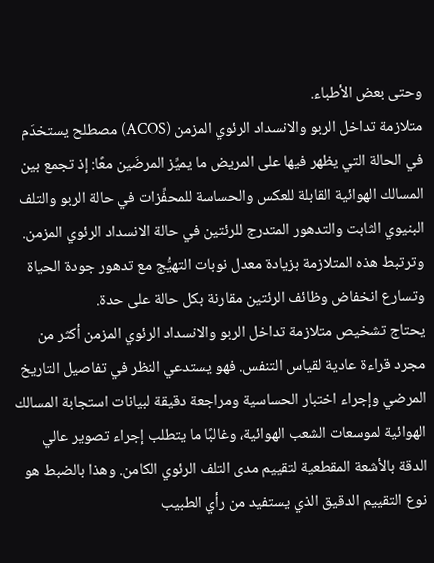وحتى بعض الأطباء.
متلازمة تداخل الربو والانسداد الرئوي المزمن (ACOS) مصطلح يستخدَم في الحالة التي يظهر فيها على المريض ما يميِّز المرضَين معًا: إذ تجمع بين المسالك الهوائية القابلة للعكس والحساسة للمحفِّزات في حالة الربو والتلف البنيوي الثابت والتدهور المتدرج للرئتين في حالة الانسداد الرئوي المزمن. وترتبط هذه المتلازمة بزيادة معدل نوبات التهيُّج مع تدهور جودة الحياة وتسارع انخفاض وظائف الرئتين مقارنة بكل حالة على حدة.
يحتاج تشخيص متلازمة تداخل الربو والانسداد الرئوي المزمن أكثر من مجرد قراءة عادية لقياس التنفس. فهو يستدعي النظر في تفاصيل التاريخ المرضي وإجراء اختبار الحساسية ومراجعة دقيقة لبيانات استجابة المسالك الهوائية لموسعات الشعب الهوائية، وغالبًا ما يتطلب إجراء تصوير عالي الدقة بالأشعة المقطعية لتقييم مدى التلف الرئوي الكامن. وهذا بالضبط هو نوع التقييم الدقيق الذي يستفيد من رأي الطبيب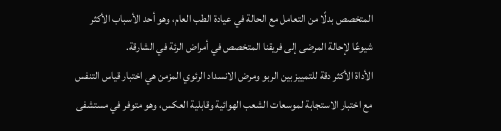المتخصص بدلًا من التعامل مع الحالة في عيادة الطب العام، وهو أحد الأسباب الأكثر شيوعًا لإحالة المرضى إلى فريقنا المتخصص في أمراض الرئة في الشارقة.
الأداة الأكثر دقة للتمييز بين الربو ومرض الانسداد الرئوي المزمن هي اختبار قياس التنفس مع اختبار الاستجابة لموسعات الشعب الهوائية وقابلية العكس، وهو متوفر في مستشفى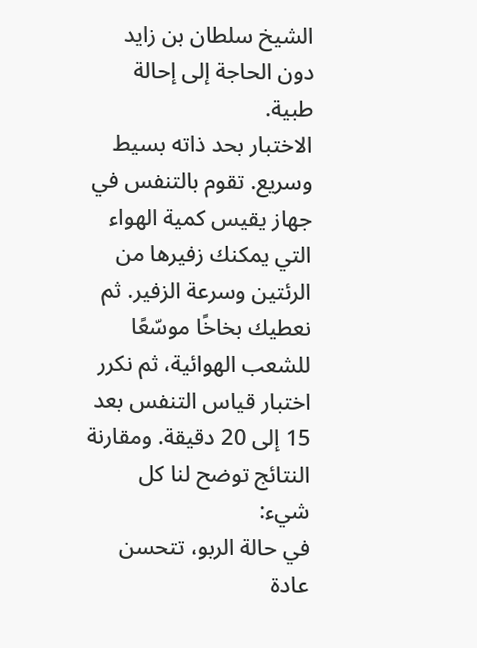الشيخ سلطان بن زايد دون الحاجة إلى إحالة طبية.
الاختبار بحد ذاته بسيط وسريع. تقوم بالتنفس في جهاز يقيس كمية الهواء التي يمكنك زفيرها من الرئتين وسرعة الزفير. ثم نعطيك بخاخًا موسّعًا للشعب الهوائية، ثم نكرر اختبار قياس التنفس بعد 15 إلى 20 دقيقة. ومقارنة النتائج توضح لنا كل شيء:
في حالة الربو، تتحسن عادة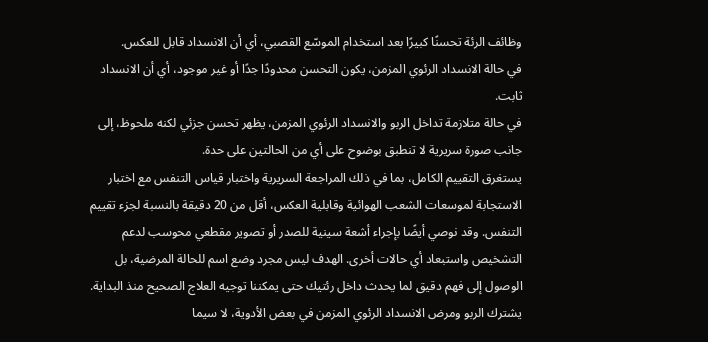وظائف الرئة تحسنًا كبيرًا بعد استخدام الموسّع القصبي، أي أن الانسداد قابل للعكس.
في حالة الانسداد الرئوي المزمن، يكون التحسن محدودًا جدًا أو غير موجود، أي أن الانسداد ثابت.
في حالة متلازمة تداخل الربو والانسداد الرئوي المزمن، يظهر تحسن جزئي لكنه ملحوظ، إلى جانب صورة سريرية لا تنطبق بوضوح على أي من الحالتين على حدة.
يستغرق التقييم الكامل، بما في ذلك المراجعة السريرية واختبار قياس التنفس مع اختبار الاستجابة لموسعات الشعب الهوائية وقابلية العكس، أقل من 20 دقيقة بالنسبة لجزء تقييم التنفس. وقد نوصي أيضًا بإجراء أشعة سينية للصدر أو تصوير مقطعي محوسب لدعم التشخيص واستبعاد أي حالات أخرى. الهدف ليس مجرد وضع اسم للحالة المرضية، بل الوصول إلى فهم دقيق لما يحدث داخل رئتيك حتى يمكننا توجيه العلاج الصحيح منذ البداية.
يشترك الربو ومرض الانسداد الرئوي المزمن في بعض الأدوية، لا سيما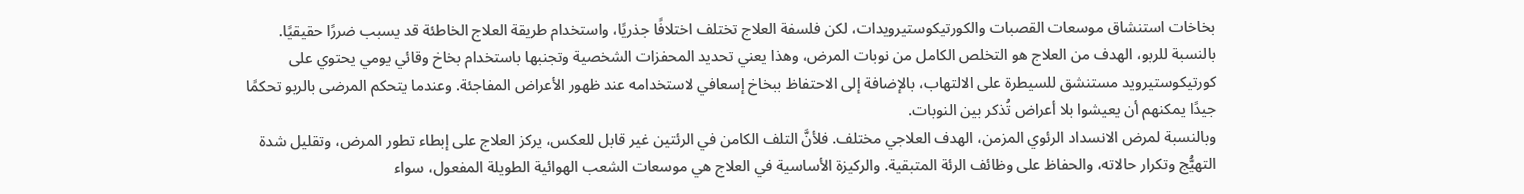بخاخات استنشاق موسعات القصبات والكورتيكوستيرويدات، لكن فلسفة العلاج تختلف اختلافًا جذريًا، واستخدام طريقة العلاج الخاطئة قد يسبب ضررًا حقيقيًا.
بالنسبة للربو، الهدف من العلاج هو التخلص الكامل من نوبات المرض، وهذا يعني تحديد المحفزات الشخصية وتجنبها باستخدام بخاخ وقائي يومي يحتوي على كورتيكوستيرويد مستنشق للسيطرة على الالتهاب، بالإضافة إلى الاحتفاظ ببخاخ إسعافي لاستخدامه عند ظهور الأعراض المفاجئة. وعندما يتحكم المرضى بالربو تحكمًا جيدًا يمكنهم أن يعيشوا بلا أعراض تُذكر بين النوبات.
وبالنسبة لمرض الانسداد الرئوي المزمن، الهدف العلاجي مختلف. فلأنَّ التلف الكامن في الرئتين غير قابل للعكس، يركز العلاج على إبطاء تطور المرض، وتقليل شدة التهيُّج وتكرار حالاته، والحفاظ على وظائف الرئة المتبقية. والركيزة الأساسية في العلاج هي موسعات الشعب الهوائية الطويلة المفعول، سواء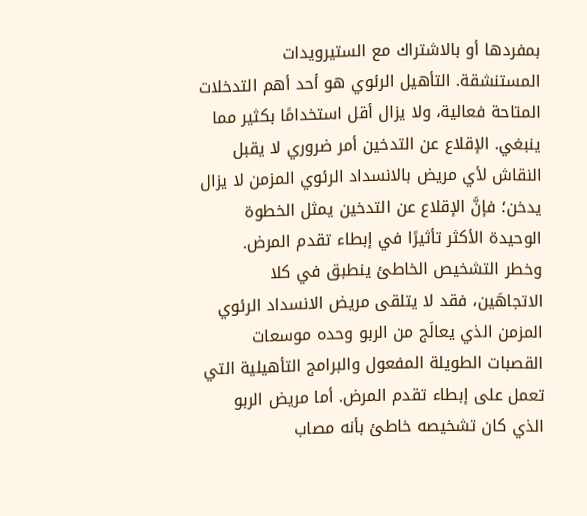بمفردها أو بالاشتراك مع الستيرويدات المستنشقة. التأهيل الرئوي هو أحد أهم التدخلات المتاحة فعالية، ولا يزال أقل استخدامًا بكثير مما ينبغي. الإقلاع عن التدخين أمر ضروري لا يقبل النقاش لأي مريض بالانسداد الرئوي المزمن لا يزال يدخن؛ فإنَّ الإقلاع عن التدخين يمثل الخطوة الوحيدة الأكثر تأثيرًا في إبطاء تقدم المرض.
وخطر التشخيص الخاطئ ينطبق في كلا الاتجاهَين، فقد لا يتلقى مريض الانسداد الرئوي المزمن الذي يعالَج من الربو وحده موسعات القصبات الطويلة المفعول والبرامج التأهيلية التي تعمل على إبطاء تقدم المرض. أما مريض الربو الذي كان تشخيصه خاطئ بأنه مصاب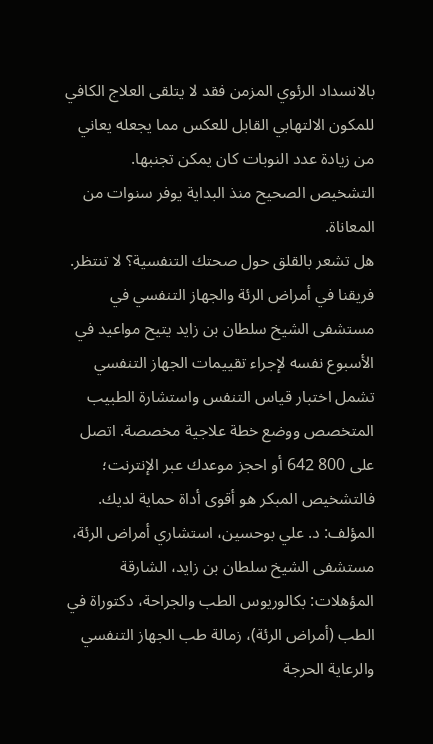بالانسداد الرئوي المزمن فقد لا يتلقى العلاج الكافي للمكون الالتهابي القابل للعكس مما يجعله يعاني من زيادة عدد النوبات كان يمكن تجنبها.
التشخيص الصحيح منذ البداية يوفر سنوات من المعاناة.
هل تشعر بالقلق حول صحتك التنفسية؟ لا تنتظر. فريقنا في أمراض الرئة والجهاز التنفسي في مستشفى الشيخ سلطان بن زايد يتيح مواعيد في الأسبوع نفسه لإجراء تقييمات الجهاز التنفسي تشمل اختبار قياس التنفس واستشارة الطبيب المتخصص ووضع خطة علاجية مخصصة. اتصل على 800 642 أو احجز موعدك عبر الإنترنت؛ فالتشخيص المبكر هو أقوى أداة حماية لديك.
المؤلف: د. علي بوحسين، استشاري أمراض الرئة، مستشفى الشيخ سلطان بن زايد، الشارقة
المؤهلات: بكالوريوس الطب والجراحة، دكتوراة في الطب (أمراض الرئة)، زمالة طب الجهاز التنفسي والرعاية الحرجة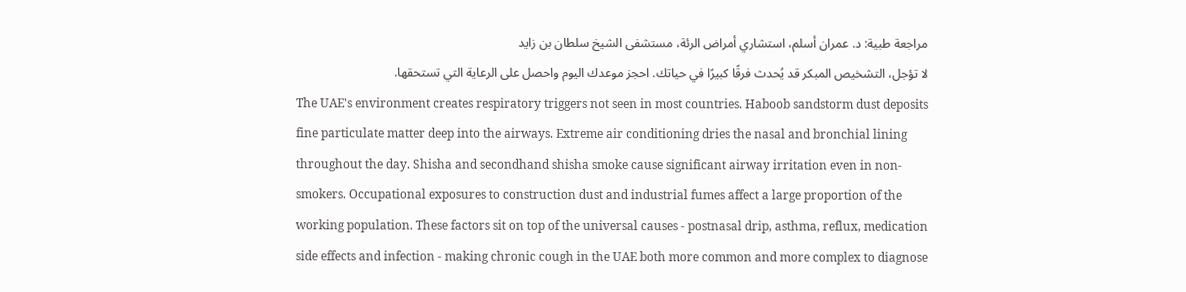مراجعة طبية: د. عمران أسلم، استشاري أمراض الرئة، مستشفى الشيخ سلطان بن زايد
لا تؤجل، التشخيص المبكر قد يُحدث فرقًا كبيرًا في حياتك. احجز موعدك اليوم واحصل على الرعاية التي تستحقها.
The UAE's environment creates respiratory triggers not seen in most countries. Haboob sandstorm dust deposits fine particulate matter deep into the airways. Extreme air conditioning dries the nasal and bronchial lining throughout the day. Shisha and secondhand shisha smoke cause significant airway irritation even in non-smokers. Occupational exposures to construction dust and industrial fumes affect a large proportion of the working population. These factors sit on top of the universal causes - postnasal drip, asthma, reflux, medication side effects and infection - making chronic cough in the UAE both more common and more complex to diagnose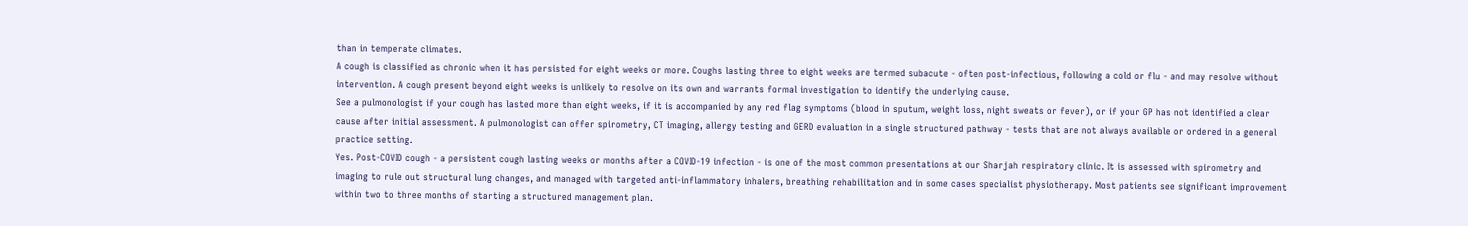than in temperate climates.
A cough is classified as chronic when it has persisted for eight weeks or more. Coughs lasting three to eight weeks are termed subacute - often post-infectious, following a cold or flu - and may resolve without intervention. A cough present beyond eight weeks is unlikely to resolve on its own and warrants formal investigation to identify the underlying cause.
See a pulmonologist if your cough has lasted more than eight weeks, if it is accompanied by any red flag symptoms (blood in sputum, weight loss, night sweats or fever), or if your GP has not identified a clear cause after initial assessment. A pulmonologist can offer spirometry, CT imaging, allergy testing and GERD evaluation in a single structured pathway - tests that are not always available or ordered in a general practice setting.
Yes. Post-COVID cough - a persistent cough lasting weeks or months after a COVID-19 infection - is one of the most common presentations at our Sharjah respiratory clinic. It is assessed with spirometry and imaging to rule out structural lung changes, and managed with targeted anti-inflammatory inhalers, breathing rehabilitation and in some cases specialist physiotherapy. Most patients see significant improvement within two to three months of starting a structured management plan.